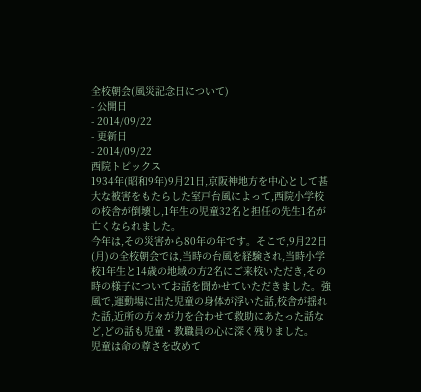全校朝会(風災記念日について)
- 公開日
- 2014/09/22
- 更新日
- 2014/09/22
西院トピックス
1934年(昭和9年)9月21日,京阪神地方を中心として甚大な被害をもたらした室戸台風によって,西院小学校の校舎が倒壊し,1年生の児童32名と担任の先生1名が亡くなられました。
今年は,その災害から80年の年です。そこで,9月22日(月)の全校朝会では,当時の台風を経験され,当時小学校1年生と14歳の地域の方2名にご来校いただき,その時の様子についてお話を聞かせていただきました。強風で,運動場に出た児童の身体が浮いた話,校舎が揺れた話,近所の方々が力を合わせて救助にあたった話など,どの話も児童・教職員の心に深く残りました。
児童は命の尊さを改めて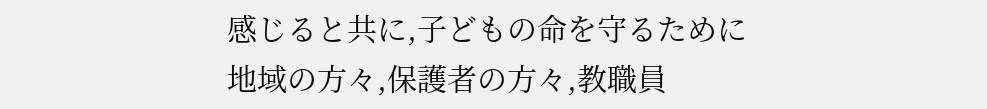感じると共に,子どもの命を守るために地域の方々,保護者の方々,教職員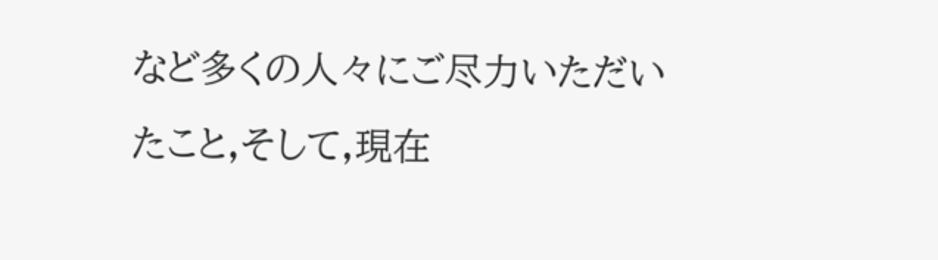など多くの人々にご尽力いただいたこと,そして,現在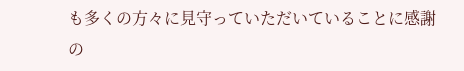も多くの方々に見守っていただいていることに感謝の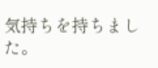気持ちを持ちました。